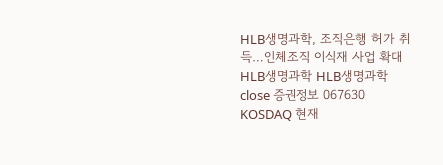HLB생명과학, 조직은행 허가 취득…인체조직 이식재 사업 확대
HLB생명과학 HLB생명과학 close 증권정보 067630 KOSDAQ 현재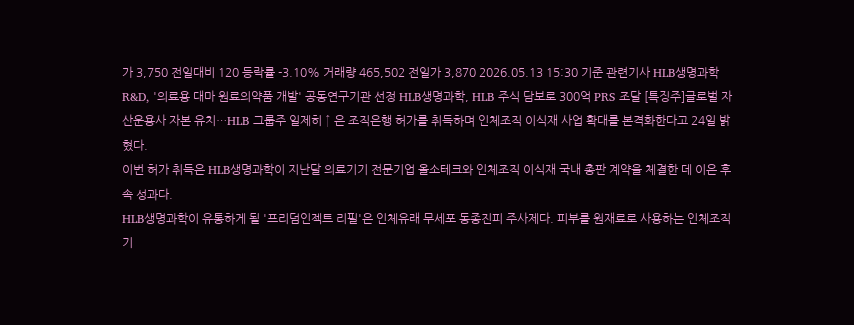가 3,750 전일대비 120 등락률 -3.10% 거래량 465,502 전일가 3,870 2026.05.13 15:30 기준 관련기사 HLB생명과학R&D, '의료용 대마 원료의약품 개발' 공동연구기관 선정 HLB생명과학, HLB 주식 담보로 300억 PRS 조달 [특징주]글로벌 자산운용사 자본 유치…HLB 그룹주 일제히 ↑ 은 조직은행 허가를 취득하며 인체조직 이식재 사업 확대를 본격화한다고 24일 밝혔다.
이번 허가 취득은 HLB생명과학이 지난달 의료기기 전문기업 올소테크와 인체조직 이식재 국내 총판 계약을 체결한 데 이은 후속 성과다.
HLB생명과학이 유통하게 될 '프리덤인젝트 리필'은 인체유래 무세포 동종진피 주사제다. 피부를 원재료로 사용하는 인체조직 기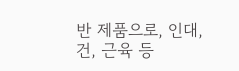반 제품으로, 인대, 건, 근육 등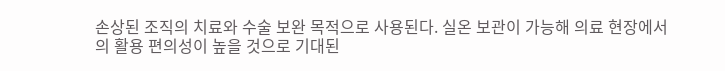손상된 조직의 치료와 수술 보완 목적으로 사용된다. 실온 보관이 가능해 의료 현장에서의 활용 편의성이 높을 것으로 기대된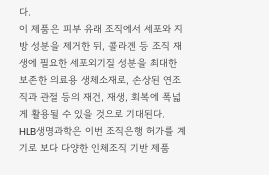다.
이 제품은 피부 유래 조직에서 세포와 지방 성분을 제거한 뒤, 콜라겐 등 조직 재생에 필요한 세포외기질 성분을 최대한 보존한 의료용 생체소재로, 손상된 연조직과 관절 등의 재건, 재생, 회복에 폭넓게 활용될 수 있을 것으로 기대된다.
HLB생명과학은 이번 조직은행 허가를 계기로 보다 다양한 인체조직 기반 제품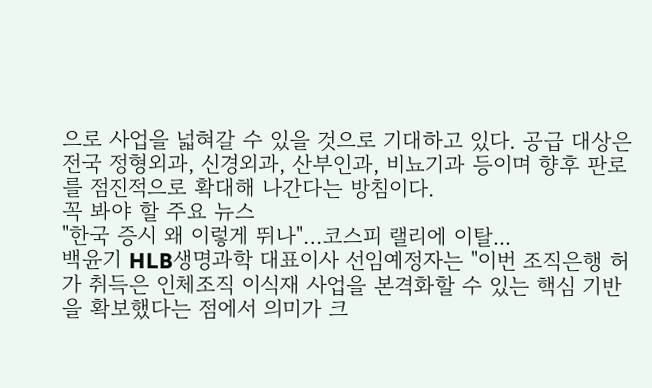으로 사업을 넓혀갈 수 있을 것으로 기대하고 있다. 공급 대상은 전국 정형외과, 신경외과, 산부인과, 비뇨기과 등이며 향후 판로를 점진적으로 확대해 나간다는 방침이다.
꼭 봐야 할 주요 뉴스
"한국 증시 왜 이렇게 뛰나"…코스피 랠리에 이탈...
백윤기 HLB생명과학 대표이사 선임예정자는 "이번 조직은행 허가 취득은 인체조직 이식재 사업을 본격화할 수 있는 핵심 기반을 확보했다는 점에서 의미가 크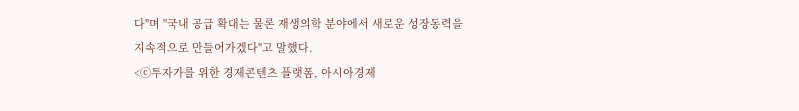다"며 "국내 공급 확대는 물론 재생의학 분야에서 새로운 성장동력을 지속적으로 만들어가겠다"고 말했다.
<ⓒ투자가를 위한 경제콘텐츠 플랫폼, 아시아경제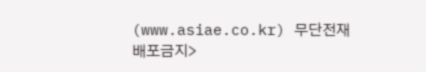(www.asiae.co.kr) 무단전재 배포금지>